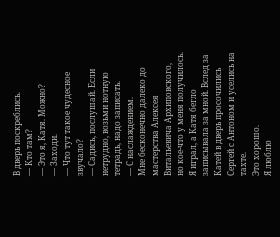В дверь поскреблись.
— Кто там?
— Это я, Катя. Можно?
— Заходи.
— Что тут такое чудесное звучало?
— Садись, послушай. Если нетрудно, возьми нотную тетрадь, надо записать.
— С наслаждением.
Мне бесконечно далеко до мастерства Алексея Витальевича Архиповского, но кое-что у меня получилось. Я играл, а Катя бегло записывала за мной. Вслед за Катей в дверь просочились Сергей с Антоном и уселись на тахте.
Это хорошо.
Я люблю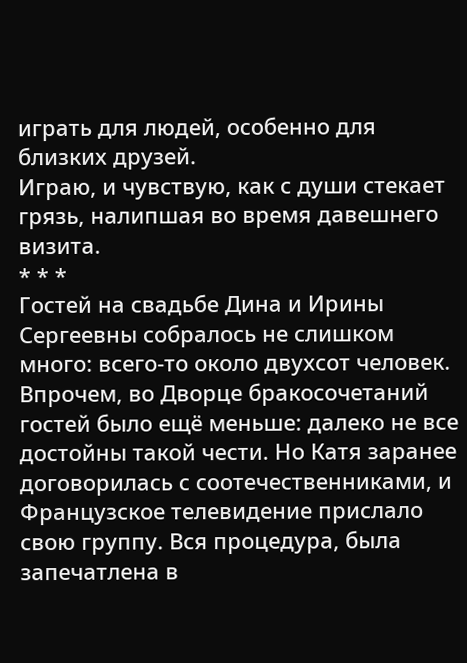играть для людей, особенно для близких друзей.
Играю, и чувствую, как с души стекает грязь, налипшая во время давешнего визита.
* * *
Гостей на свадьбе Дина и Ирины Сергеевны собралось не слишком много: всего-то около двухсот человек. Впрочем, во Дворце бракосочетаний гостей было ещё меньше: далеко не все достойны такой чести. Но Катя заранее договорилась с соотечественниками, и Французское телевидение прислало свою группу. Вся процедура, была запечатлена в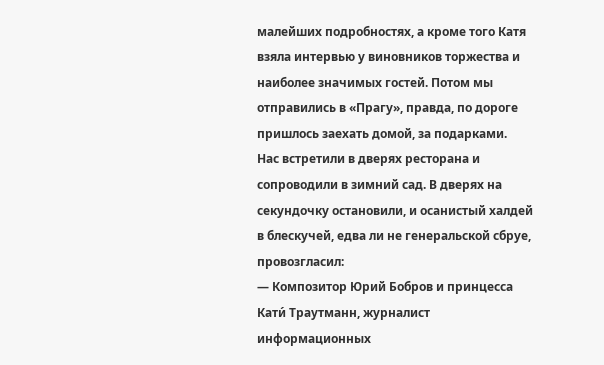малейших подробностях, а кроме того Катя взяла интервью у виновников торжества и наиболее значимых гостей. Потом мы отправились в «Прагу», правда, по дороге пришлось заехать домой, за подарками.
Нас встретили в дверях ресторана и сопроводили в зимний сад. В дверях на секундочку остановили, и осанистый халдей в блескучей, едва ли не генеральской сбруе, провозгласил:
— Композитор Юрий Бобров и принцесса Кати́ Траутманн, журналист информационных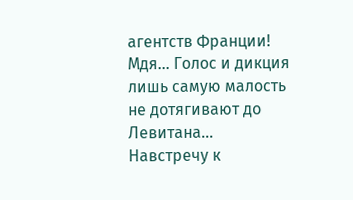агентств Франции!
Мдя… Голос и дикция лишь самую малость не дотягивают до Левитана…
Навстречу к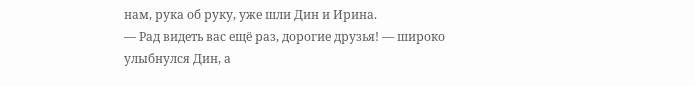нам, рука об руку, уже шли Дин и Ирина.
— Рад видеть вас ещё раз, дорогие друзья! — широко улыбнулся Дин, а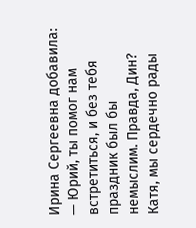Ирина Сергеевна добавила:
— Юрий, ты помог нам встретиться, и без тебя праздник был бы немыслим. Правда, Дин? Катя, мы сердечно рады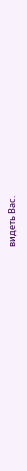видеть Вас.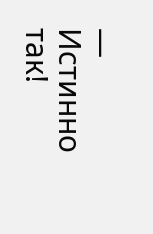— Истинно так!